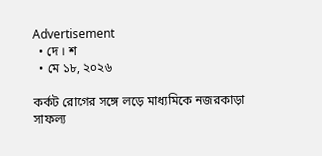Advertisement
  • দে । শ
  • মে ১৮, ২০২৬

কর্কট রোগের সঙ্গে লড়ে মাধ্যমিকে নজরকাড়া সাফল্য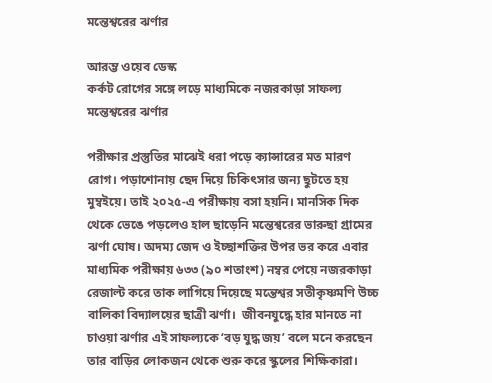মন্তেশ্বরের ঝর্ণার

আরম্ভ ওয়েব ডেস্ক
কর্কট রোগের সঙ্গে লড়ে মাধ্যমিকে নজরকাড়া সাফল্য মন্তেশ্বরের ঝর্ণার

পরীক্ষার প্রস্তুতির মাঝেই ধরা পড়ে ক্যান্সারের মত মারণ রোগ। পড়াশোনায় ছেদ দিয়ে চিকিৎসার জন্য ছুটতে হয় মুম্বইয়ে। তাই ২০২৫-এ পরীক্ষায় বসা হয়নি। মানসিক দিক থেকে ভেঙে পড়লেও হাল ছাড়েনি মন্তেশ্বরের ভারুছা গ্রামের ঝর্ণা ঘোষ। অদম্য জেদ ও ইচ্ছাশক্তির উপর ভর করে এবার মাধ্যমিক পরীক্ষায় ৬৩৩ (৯০ শতাংশ) নম্বর পেয়ে নজরকাড়া রেজাল্ট করে তাক লাগিয়ে দিয়েছে মন্তেশ্বর সতীকৃষ্ণমণি উচ্চ বালিকা বিদ্যালয়ের ছাত্রী ঝর্ণা।  জীবনযুদ্ধে হার মানতে না চাওয়া ঝর্ণার এই সাফল্যকে ‘বড় যুদ্ধ জয়’ বলে মনে করছেন তার বাড়ির লোকজন থেকে শুরু করে স্কুলের শিক্ষিকারা।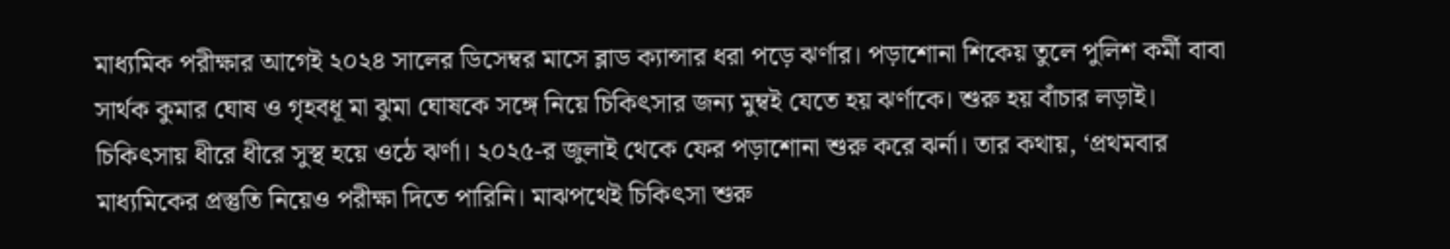মাধ্যমিক পরীক্ষার আগেই ২০২৪ সালের ডিসেম্বর মাসে ব্লাড ক্যান্সার ধরা পড়ে ঝর্ণার। পড়াশোনা শিকেয় তুলে পুলিশ কর্মী বাবা সার্থক কুমার ঘোষ ও গৃহবধূ মা ঝুমা ঘোষকে সঙ্গে নিয়ে চিকিৎসার জন্য মুম্বই যেতে হয় ঝর্ণাকে। শুরু হয় বাঁচার লড়াই। চিকিৎসায় ধীরে ধীরে সুস্থ হয়ে ওঠে ঝর্ণা। ২০২৫-র জুলাই থেকে ফের পড়াশোনা শুরু করে ঝর্না। তার কথায়, ‘প্রথমবার মাধ্যমিকের প্রস্তুতি নিয়েও পরীক্ষা দিতে পারিনি। মাঝপথেই চিকিৎসা শুরু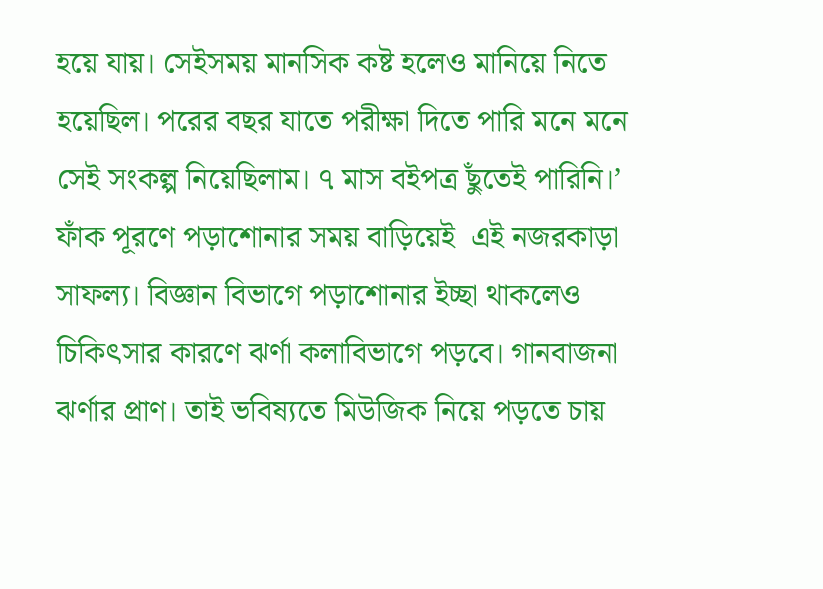হয়ে যায়। সেইসময় মানসিক কষ্ট হলেও মানিয়ে নিতে হয়েছিল। পরের বছর যাতে পরীক্ষা দিতে পারি মনে মনে সেই সংকল্প নিয়েছিলাম। ৭ মাস বইপত্র ছুঁতেই পারিনি।’ ফাঁক পূরণে পড়াশোনার সময় বাড়িয়েই  এই নজরকাড়া সাফল্য। বিজ্ঞান বিভাগে পড়াশোনার ইচ্ছা থাকলেও  চিকিৎসার কারণে ঝর্ণা কলাবিভাগে পড়বে। গানবাজনা ঝর্ণার প্রাণ। তাই ভবিষ্যতে মিউজিক নিয়ে পড়তে চায়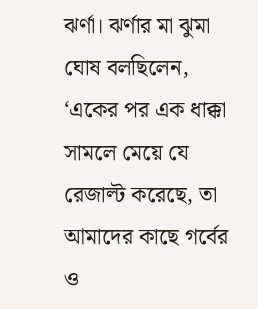ঝর্ণা। ঝর্ণার মা ঝুমা ঘোষ বলছিলেন, ‘একের পর এক ধাক্কা সামলে মেয়ে যে রেজাল্ট করেছে, তা আমাদের কাছে গর্বের ও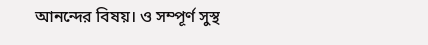আনন্দের বিষয়। ও সম্পূর্ণ সুস্থ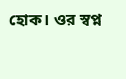হোক। ওর স্বপ্ন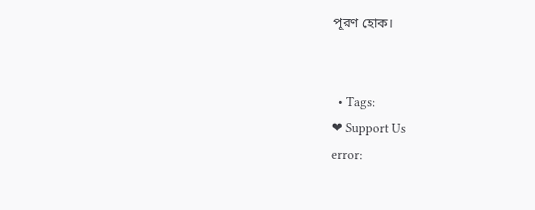পূরণ হোক।


  • Tags:
❤ Support Us
error: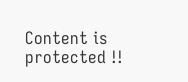Content is protected !!